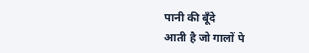पानी की बूँदे
आती है जो गालों पे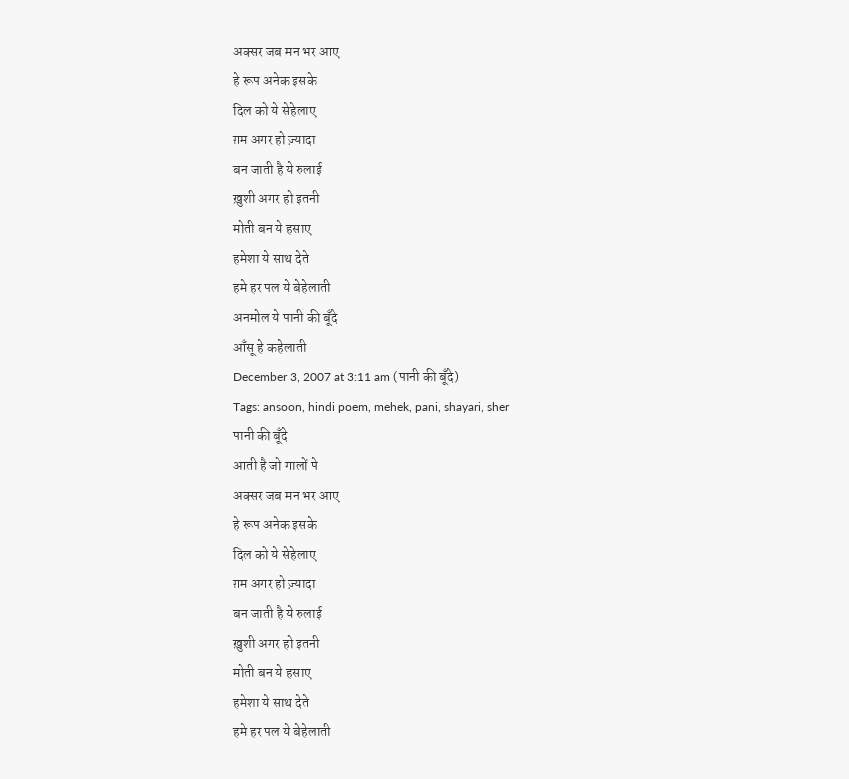अक्सर जब मन भर आए
हे रूप अनेक इसके
दिल को ये सेहेलाए
ग़म अगर हो ज़्यादा
बन जाती है ये रुलाई
ख़ुशी अगर हो इतनी
मोती बन ये हसाए
हमेशा ये साथ देते
हमे हर पल ये बेहेलाती
अनमोल ये पानी की बूँदे
आँसू हे कहेलाती
December 3, 2007 at 3:11 am (पानी की बूँदे)
Tags: ansoon, hindi poem, mehek, pani, shayari, sher
पानी की बूँदे
आती है जो गालों पे
अक्सर जब मन भर आए
हे रूप अनेक इसके
दिल को ये सेहेलाए
ग़म अगर हो ज़्यादा
बन जाती है ये रुलाई
ख़ुशी अगर हो इतनी
मोती बन ये हसाए
हमेशा ये साथ देते
हमे हर पल ये बेहेलाती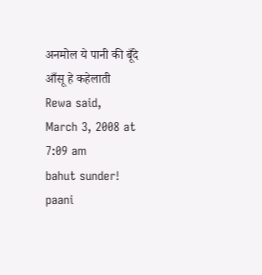अनमोल ये पानी की बूँदे
आँसू हे कहेलाती
Rewa said,
March 3, 2008 at 7:09 am
bahut sunder!
paani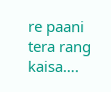re paani tera rang kaisa….